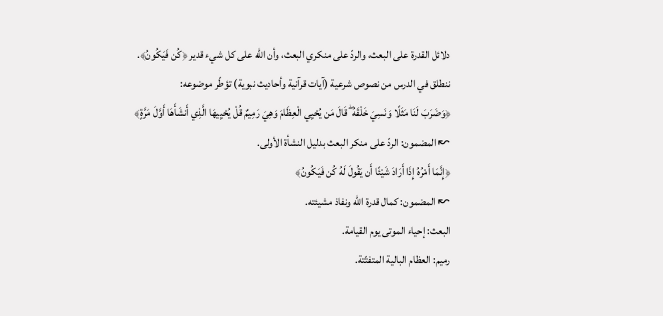دلائل القدرة على البعث، والردّ على منكري البعث، وأن الله على كل شيء قدير ﴿كُن فَيَكُونُ﴾.
ننطلق في الدرس من نصوص شرعية (آيات قرآنية وأحاديث نبوية) تؤطّر موضوعه:
﴿وَضَرَبَ لَنَا مَثَلًا وَنَسِيَ خَلْقَهُ ۖ قَالَ مَن يُحْيِي الْعِظَامَ وَهِيَ رَمِيمٌ قُلْ يُحْيِيهَا الَّذِي أَنشَأَهَا أَوَّلَ مَرَّةٍ﴾
↜ المضمون: الردّ على منكر البعث بدليل النشأة الأولى.
﴿إِنَّمَا أَمْرُهُ إِذَا أَرَادَ شَيْئًا أَن يَقُولَ لَهُ كُن فَيَكُونُ﴾
↜ المضمون: كمال قدرة الله ونفاذ مشيئته.
البعث: إحياء الموتى يوم القيامة.
رميم: العظام البالية المتفتّتة.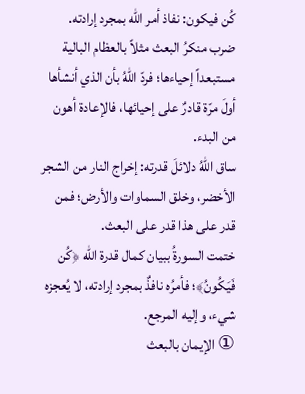كُن فيكون: نفاذ أمر الله بمجرد إرادته.
ضرب منكرُ البعث مثلاً بالعظام البالية مستبعداً إحياءها؛ فردّ اللهُ بأن الذي أنشأها أولَ مرّة قادرٌ على إحيائها، فالإعادة أهون من البدء.
ساق اللهُ دلائلَ قدرته: إخراج النار من الشجر الأخضر، وخلق السماوات والأرض؛ فمن قدر على هذا قدر على البعث.
ختمت السورةُ ببيان كمال قدرة الله ﴿كُن فَيَكُونُ﴾؛ فأمرُه نافذٌ بمجرد إرادته، لا يُعجزه شيء، وإليه المرجع.
① الإيمان بالبعث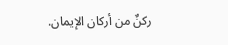ركنٌ من أركان الإيمان.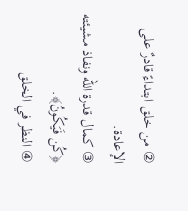② من خلق ابتداءً قادرٌ على الإعادة.
③ كمال قدرة الله ونفاذ مشيئته ﴿كُن فَيَكُونُ﴾.
④ النظر في الخلق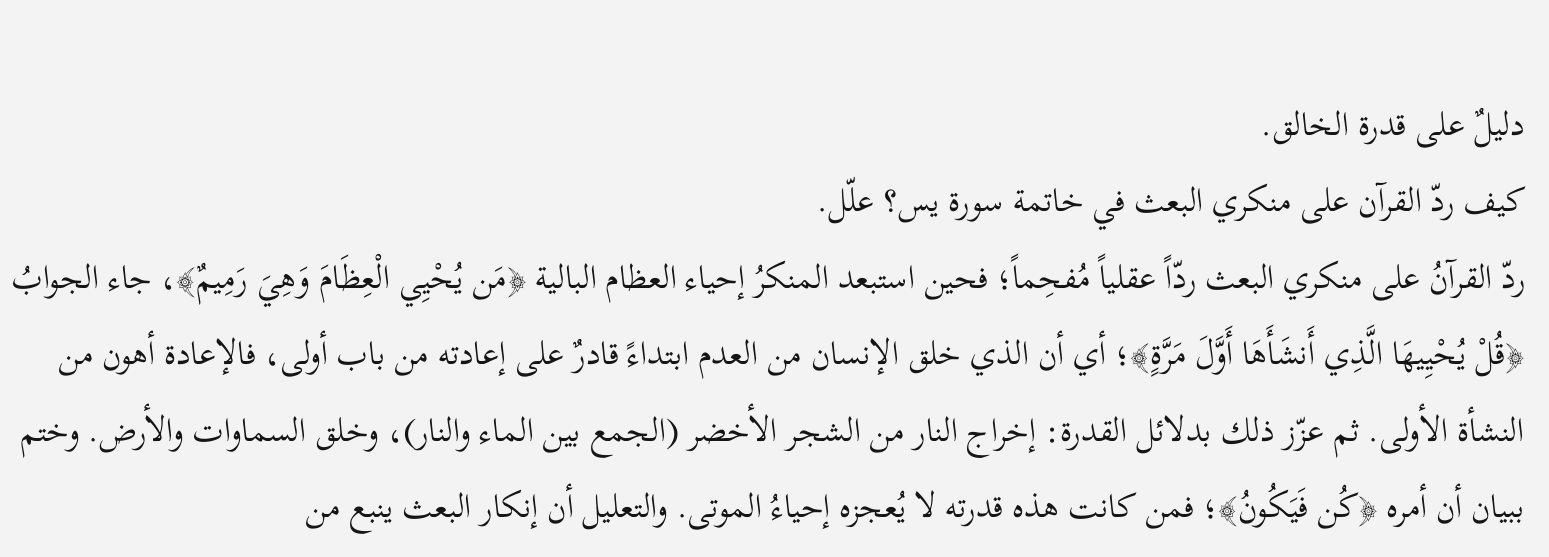دليلٌ على قدرة الخالق.
كيف ردّ القرآن على منكري البعث في خاتمة سورة يس؟ علّل.
ردّ القرآنُ على منكري البعث ردّاً عقلياً مُفحِماً؛ فحين استبعد المنكرُ إحياء العظام البالية ﴿مَن يُحْيِي الْعِظَامَ وَهِيَ رَمِيمٌ﴾، جاء الجوابُ ﴿قُلْ يُحْيِيهَا الَّذِي أَنشَأَهَا أَوَّلَ مَرَّةٍ﴾؛ أي أن الذي خلق الإنسان من العدم ابتداءً قادرٌ على إعادته من باب أولى، فالإعادة أهون من النشأة الأولى. ثم عزّز ذلك بدلائل القدرة: إخراج النار من الشجر الأخضر (الجمع بين الماء والنار)، وخلق السماوات والأرض. وختم ببيان أن أمره ﴿كُن فَيَكُونُ﴾؛ فمن كانت هذه قدرته لا يُعجزه إحياءُ الموتى. والتعليل أن إنكار البعث ينبع من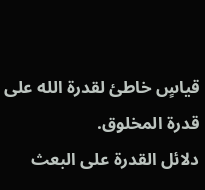قياسٍ خاطئ لقدرة الله على قدرة المخلوق.
دلائل القدرة على البعث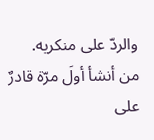والردّ على منكريه.
من أنشأ أولَ مرّة قادرٌ على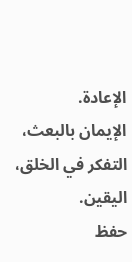الإعادة.
الإيمان بالبعث، التفكر في الخلق، اليقين.
حفظ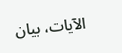الآيات، بيان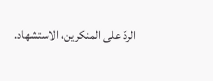الردّ على المنكرين، الاستشهاد.